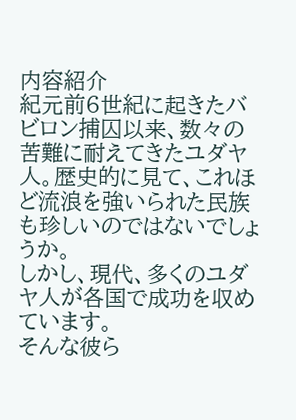内容紹介
紀元前6世紀に起きたバビロン捕囚以来、数々の苦難に耐えてきたユダヤ人。歴史的に見て、これほど流浪を強いられた民族も珍しいのではないでしょうか。
しかし、現代、多くのユダヤ人が各国で成功を収めています。
そんな彼ら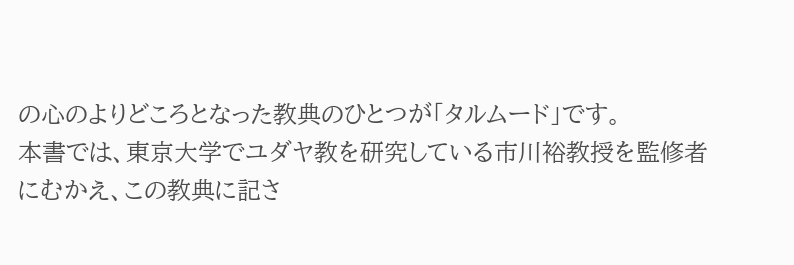の心のよりどころとなった教典のひとつが「タルムード」です。
本書では、東京大学でユダヤ教を研究している市川裕教授を監修者にむかえ、この教典に記さ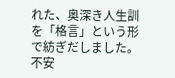れた、奥深き人生訓を「格言」という形で紡ぎだしました。
不安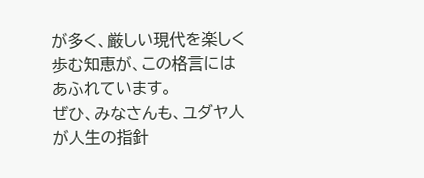が多く、厳しい現代を楽しく歩む知恵が、この格言にはあふれています。
ぜひ、みなさんも、ユダヤ人が人生の指針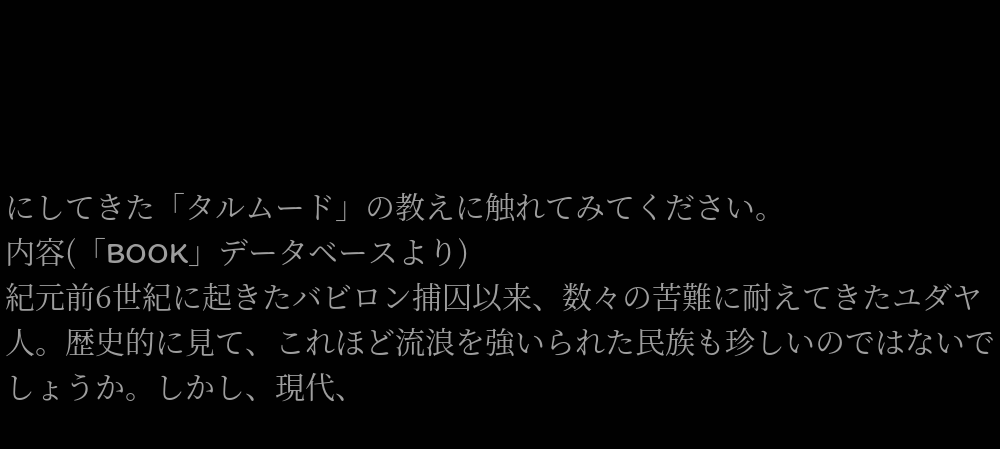にしてきた「タルムード」の教えに触れてみてください。
内容(「BOOK」データベースより)
紀元前6世紀に起きたバビロン捕囚以来、数々の苦難に耐えてきたユダヤ人。歴史的に見て、これほど流浪を強いられた民族も珍しいのではないでしょうか。しかし、現代、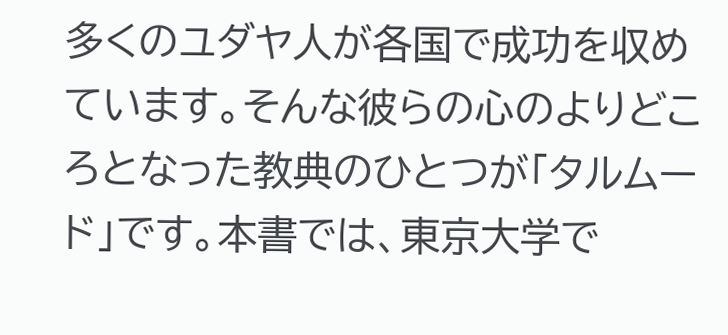多くのユダヤ人が各国で成功を収めています。そんな彼らの心のよりどころとなった教典のひとつが「タルムード」です。本書では、東京大学で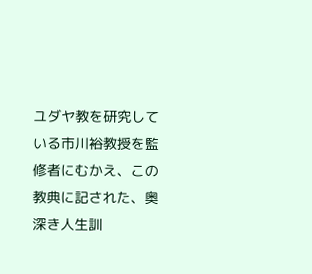ユダヤ教を研究している市川裕教授を監修者にむかえ、この教典に記された、奥深き人生訓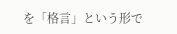を「格言」という形で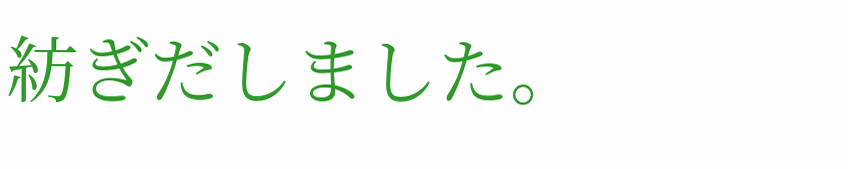紡ぎだしました。